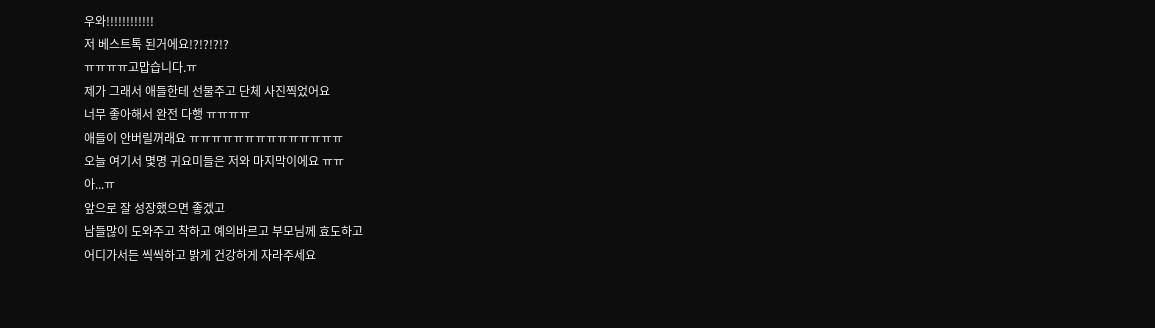우와!!!!!!!!!!!!
저 베스트톡 된거에요!?!?!?!?
ㅠㅠㅠㅠ고맙습니다.ㅠ
제가 그래서 애들한테 선물주고 단체 사진찍었어요
너무 좋아해서 완전 다행 ㅠㅠㅠㅠ
애들이 안버릴꺼래요 ㅠㅠㅠㅠㅠㅠㅠㅠㅠㅠㅠㅠㅠㅠ
오늘 여기서 몇명 귀요미들은 저와 마지막이에요 ㅠㅠ
아...ㅠ
앞으로 잘 성장했으면 좋겠고
남들많이 도와주고 착하고 예의바르고 부모님께 효도하고
어디가서든 씩씩하고 밝게 건강하게 자라주세요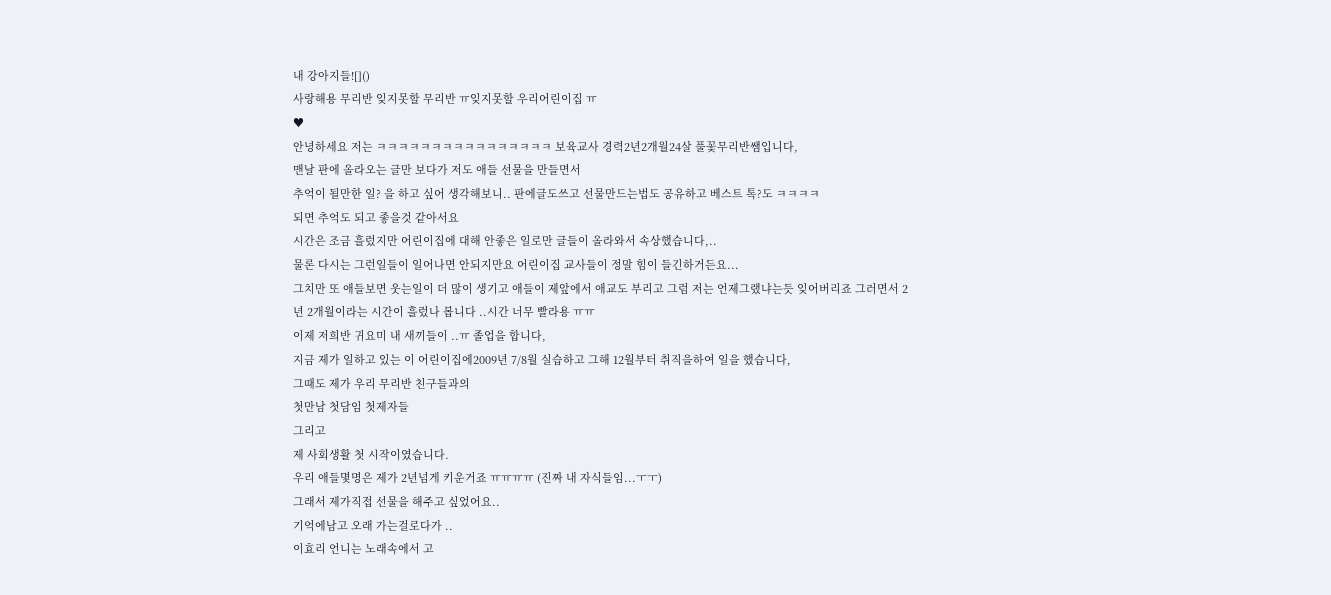내 강아지들![]()
사랑해용 무리반 잊지못할 무리반 ㅠ잊지못할 우리어린이집 ㅠ
♥
안녕하세요 저는 ㅋㅋㅋㅋㅋㅋㅋㅋㅋㅋㅋㅋㅋㅋㅋㅋ 보육교사 경력2년2개월24살 풀꽃무리반쌤입니다,
맨날 판에 올라오는 글만 보다가 저도 애들 선물을 만들면서
추억이 될만한 일? 을 하고 싶어 생각해보니.. 판에글도쓰고 선물만드는법도 공유하고 베스트 톡?도 ㅋㅋㅋㅋ
되면 추억도 되고 좋을것 같아서요
시간은 조금 흘렀지만 어린이집에 대해 안좋은 일로만 글들이 올라와서 속상했습니다,..
물론 다시는 그런일들이 일어나면 안되지만요 어린이집 교사들이 정말 힘이 들긴하거든요...
그치만 또 애들보면 웃는일이 더 많이 생기고 애들이 제앞에서 애교도 부리고 그럼 저는 언제그랬냐는듯 잊어버리죠 그러면서 2년 2개월이라는 시간이 흘렀나 봅니다 ..시간 너무 빨라용 ㅠㅠ
이제 저희반 귀요미 내 새끼들이 ..ㅠ 졸업을 합니다,
지금 제가 일하고 있는 이 어린이집에2009년 7/8월 실습하고 그해 12월부터 취직을하여 일을 했습니다,
그때도 제가 우리 무리반 친구들과의
첫만남 첫담임 첫제자들
그리고
제 사회생활 첫 시작이였습니다.
우리 애들몇명은 제가 2년넘게 키운거죠 ㅠㅠㅠㅠ (진짜 내 자식들임...ㅜㅜ)
그래서 제가직접 선물을 해주고 싶었어요..
기억에남고 오래 가는걸로다가 ..
이효리 언니는 노래속에서 고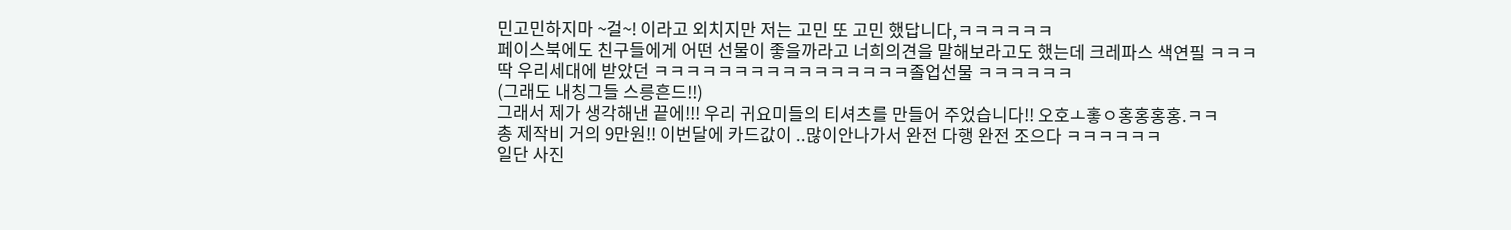민고민하지마 ~걸~! 이라고 외치지만 저는 고민 또 고민 했답니다,ㅋㅋㅋㅋㅋㅋ
페이스북에도 친구들에게 어떤 선물이 좋을까라고 너희의견을 말해보라고도 했는데 크레파스 색연필 ㅋㅋㅋ
딱 우리세대에 받았던 ㅋㅋㅋㅋㅋㅋㅋㅋㅋㅋㅋㅋㅋㅋㅋㅋ졸업선물 ㅋㅋㅋㅋㅋㅋ
(그래도 내칭그들 스릉흔드!!)
그래서 제가 생각해낸 끝에!!! 우리 귀요미들의 티셔츠를 만들어 주었습니다!! 오호ㅗ홓ㅇ홍홍홍홍.ㅋㅋ
총 제작비 거의 9만원!! 이번달에 카드값이 ..많이안나가서 완전 다행 완전 조으다 ㅋㅋㅋㅋㅋㅋ
일단 사진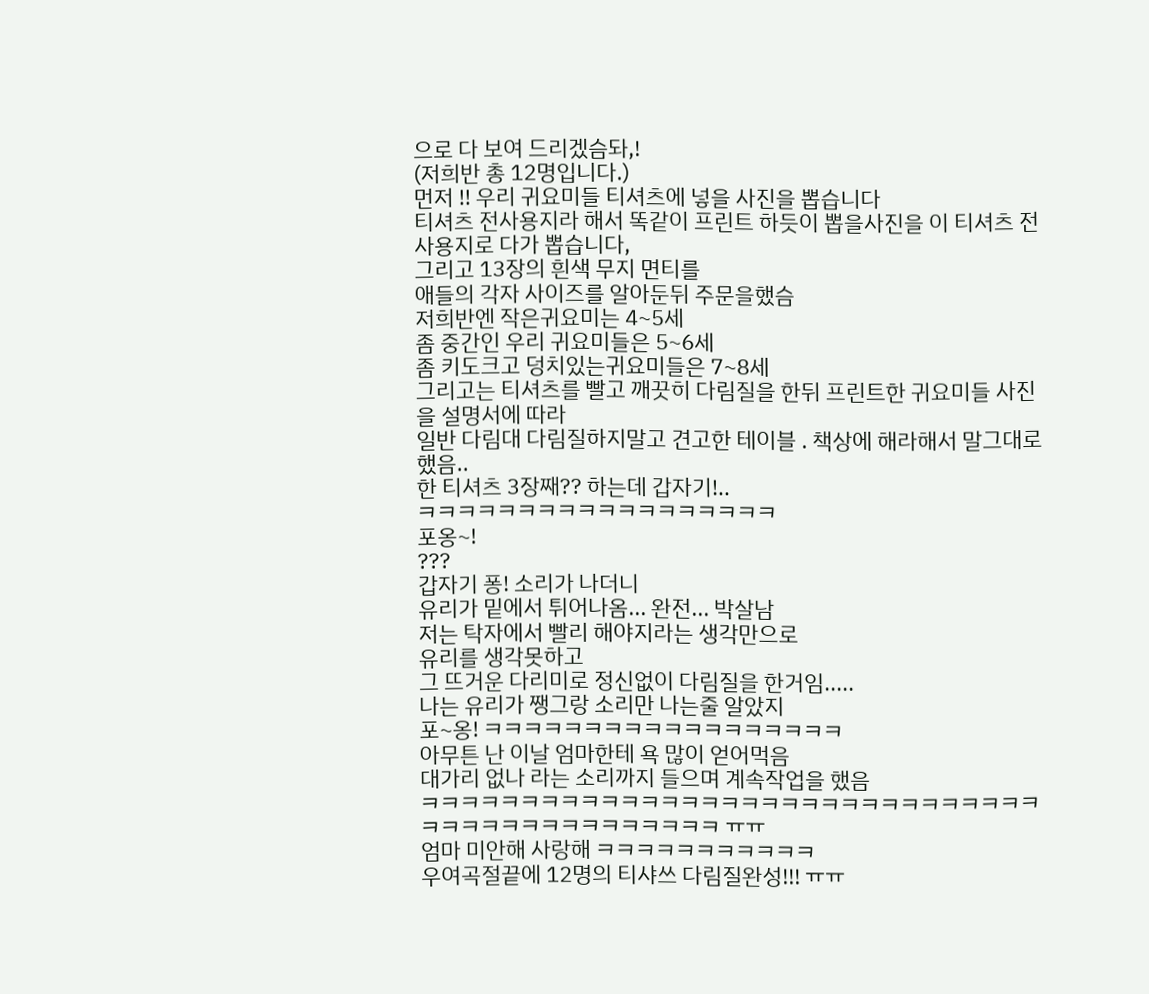으로 다 보여 드리겠슴돠,!
(저희반 총 12명입니다.)
먼저 !! 우리 귀요미들 티셔츠에 넣을 사진을 뽑습니다
티셔츠 전사용지라 해서 똑같이 프린트 하듯이 뽑을사진을 이 티셔츠 전사용지로 다가 뽑습니다,
그리고 13장의 흰색 무지 면티를
애들의 각자 사이즈를 알아둔뒤 주문을했슴
저희반엔 작은귀요미는 4~5세
좀 중간인 우리 귀요미들은 5~6세
좀 키도크고 덩치있는귀요미들은 7~8세
그리고는 티셔츠를 빨고 깨끗히 다림질을 한뒤 프린트한 귀요미들 사진을 설명서에 따라
일반 다림대 다림질하지말고 견고한 테이블 . 책상에 해라해서 말그대로 했음..
한 티셔츠 3장째?? 하는데 갑자기!..
ㅋㅋㅋㅋㅋㅋㅋㅋㅋㅋㅋㅋㅋㅋㅋㅋㅋㅋ
포옹~!
???
갑자기 퐁! 소리가 나더니
유리가 밑에서 튀어나옴... 완전... 박살남
저는 탁자에서 빨리 해야지라는 생각만으로
유리를 생각못하고
그 뜨거운 다리미로 정신없이 다림질을 한거임.....
나는 유리가 쨍그랑 소리만 나는줄 알았지
포~옹! ㅋㅋㅋㅋㅋㅋㅋㅋㅋㅋㅋㅋㅋㅋㅋㅋㅋㅋ
아무튼 난 이날 엄마한테 욕 많이 얻어먹음
대가리 없나 라는 소리까지 들으며 계속작업을 했음
ㅋㅋㅋㅋㅋㅋㅋㅋㅋㅋㅋㅋㅋㅋㅋㅋㅋㅋㅋㅋㅋㅋㅋㅋㅋㅋㅋㅋㅋㅋㅋㅋㅋㅋㅋㅋㅋㅋㅋㅋㅋㅋㅋㅋㅋㅋ ㅠㅠ
엄마 미안해 사랑해 ㅋㅋㅋㅋㅋㅋㅋㅋㅋㅋㅋ
우여곡절끝에 12명의 티샤쓰 다림질완성!!! ㅠㅠ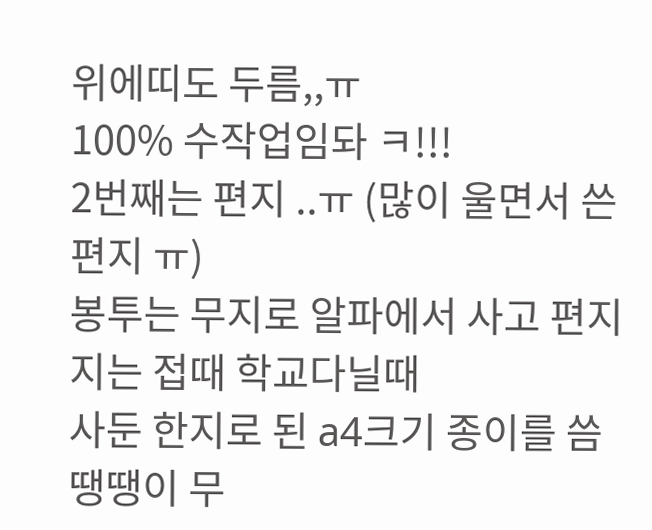위에띠도 두름,,ㅠ
100% 수작업임돠 ㅋ!!!
2번째는 편지 ..ㅠ (많이 울면서 쓴 편지 ㅠ)
봉투는 무지로 알파에서 사고 편지지는 접때 학교다닐때
사둔 한지로 된 a4크기 종이를 씀
땡땡이 무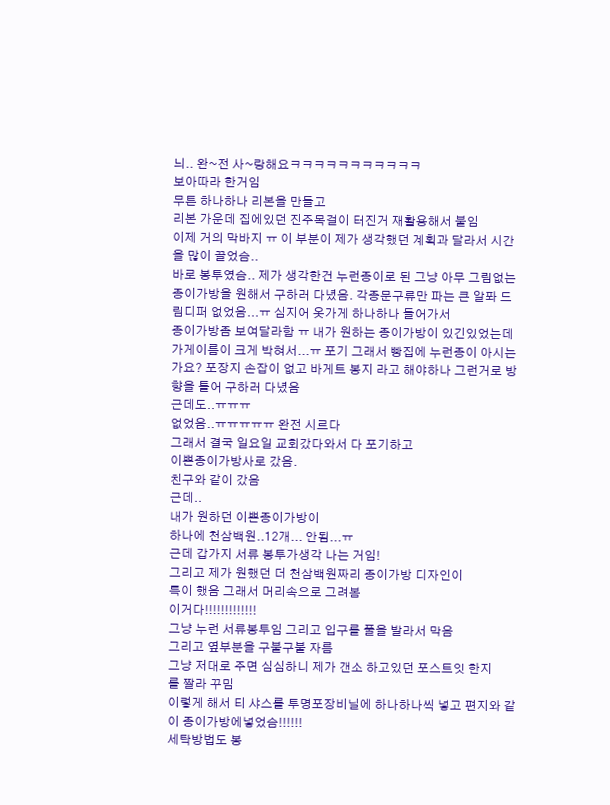늬.. 완~전 사~랑해요ㅋㅋㅋㅋㅋㅋㅋㅋㅋㅋㅋ
보아따라 한거임
무튼 하나하나 리본을 만들고
리본 가운데 집에있던 진주목걸이 터진거 재활용해서 붙임
이제 거의 막바지 ㅠ 이 부분이 제가 생각했던 계획과 달라서 시간을 많이 끌었슴..
바로 봉투였슴.. 제가 생각한건 누런종이로 된 그냥 아무 그림없는 종이가방을 원해서 구하러 다녔음. 각종문구류만 파는 큰 알퐈 드림디퍼 없었음...ㅠ 심지어 옷가게 하나하나 들어가서
종이가방좀 보여달라함 ㅠ 내가 원하는 종이가방이 있긴있었는데 가게이름이 크게 박혀서...ㅠ 포기 그래서 빵집에 누런종이 아시는가요? 포장지 손잡이 없고 바게트 봉지 라고 해야하나 그런거로 방향을 틀어 구하러 다녔음
근데도..ㅠㅠㅠ
없었음..ㅠㅠㅠㅠㅠ 완전 시르다
그래서 결국 일요일 교회갔다와서 다 포기하고
이쁜종이가방사로 갔음.
친구와 같이 갔음
근데..
내가 원하던 이쁜종이가방이
하나에 천삼백원..12개... 안됨...ㅠ
근데 갑가지 서류 봉투가생각 나는 거임!
그리고 제가 원했던 더 천삼백원짜리 종이가방 디자인이
특이 했음 그래서 머리속으로 그려봄
이거다!!!!!!!!!!!!!
그냥 누런 서류봉투임 그리고 입구를 풀을 발라서 막음
그리고 옆부분을 구불구불 자름
그냥 저대로 주면 심심하니 제가 갠소 하고있던 포스트잇 한지
를 짤라 꾸밈
이렇게 해서 티 샤스를 투명포장비닐에 하나하나씩 넣고 편지와 같이 종이가방에넣었슴!!!!!!
세탁방법도 봉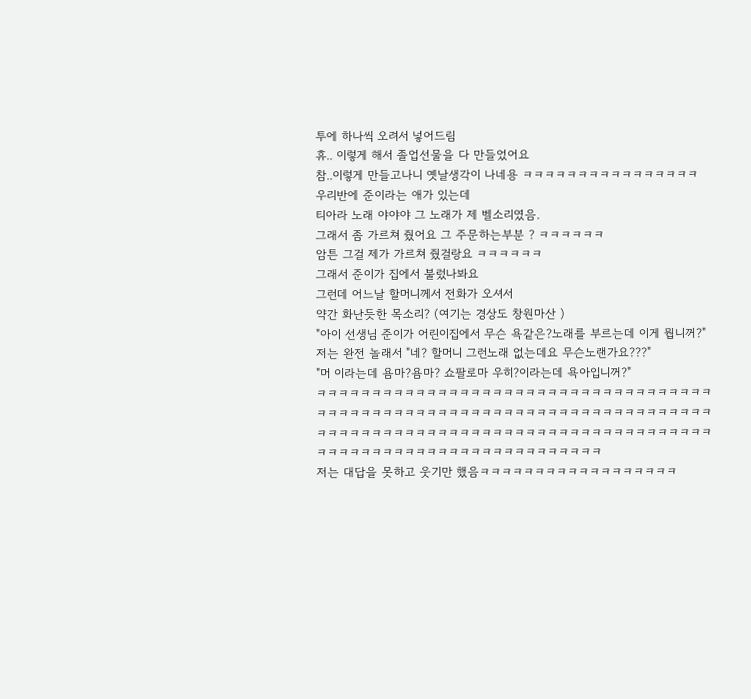투에 하나씩 오려서 넣어드림
휴.. 이렇게 해서 졸업선물을 다 만들었어요
참..이렇게 만들고나니 옛날생각이 나네용 ㅋㅋㅋㅋㅋㅋㅋㅋㅋㅋㅋㅋㅋㅋㅋㅋ
우리반에 준이라는 애가 있는데
티아라 노래 야야야 그 노래가 제 벨소리였음.
그래서 좀 가르쳐 줬어요 그 주문하는부분 ? ㅋㅋㅋㅋㅋㅋ
암튼 그걸 제가 가르쳐 줬걸랑요 ㅋㅋㅋㅋㅋㅋ
그래서 준이가 집에서 불렀나봐요
그런데 어느날 할머니께서 전화가 오셔서
약간 화난듯한 목소리? (여기는 경상도 창원마산 )
"아이 선생님 준이가 어린이집에서 무슨 욕같은?노래를 부르는데 이게 뭡니꺼?"
저는 완전 놀래서 "네? 할머니 그런노래 없는데요 무슨노랜가요???"
"머 이라는데 욤마?욤마? 쇼팔로마 우히?이라는데 욕아입니꺼?"
ㅋㅋㅋㅋㅋㅋㅋㅋㅋㅋㅋㅋㅋㅋㅋㅋㅋㅋㅋㅋㅋㅋㅋㅋㅋㅋㅋㅋㅋㅋㅋㅋㅋㅋㅋㅋㅋㅋㅋㅋㅋㅋㅋㅋㅋㅋㅋㅋㅋㅋㅋㅋㅋㅋㅋㅋㅋㅋㅋㅋㅋㅋㅋㅋㅋㅋㅋㅋㅋㅋㅋㅋㅋㅋㅋㅋㅋㅋㅋㅋㅋㅋㅋㅋㅋㅋㅋㅋㅋㅋㅋㅋㅋㅋㅋㅋㅋㅋㅋㅋㅋㅋㅋㅋㅋㅋㅋㅋㅋㅋㅋㅋㅋㅋㅋㅋㅋㅋㅋㅋㅋㅋㅋㅋㅋㅋㅋㅋㅋㅋㅋㅋㅋㅋ
저는 대답을 못하고 웃기만 했음ㅋㅋㅋㅋㅋㅋㅋㅋㅋㅋㅋㅋㅋㅋㅋㅋㅋㅋ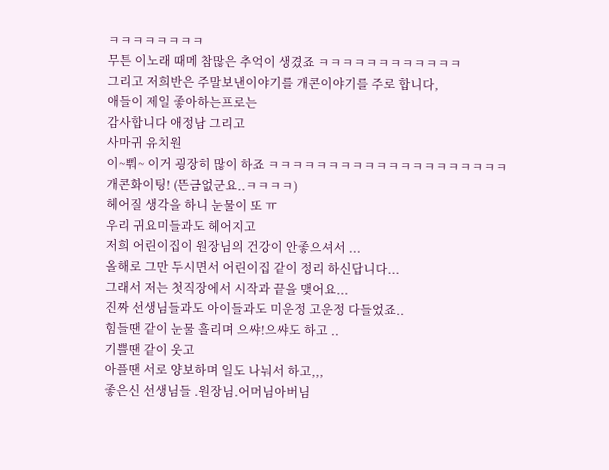ㅋㅋㅋㅋㅋㅋㅋㅋ
무튼 이노래 때메 참많은 추억이 생겼죠 ㅋㅋㅋㅋㅋㅋㅋㅋㅋㅋㅋㅋ
그리고 저희반은 주말보낸이야기를 개콘이야기를 주로 합니다,
애들이 제일 좋아하는프로는
감사합니다 애정남 그리고
사마귀 유치원
이~뿨~ 이거 굉장히 많이 하죠 ㅋㅋㅋㅋㅋㅋㅋㅋㅋㅋㅋㅋㅋㅋㅋㅋㅋㅋㅋㅋ
개콘화이팅! (뜬금없군요..ㅋㅋㅋㅋ)
헤어질 생각을 하니 눈물이 또 ㅠ
우리 귀요미들과도 헤어지고
저희 어린이집이 원장님의 건강이 안좋으셔서 ...
올해로 그만 두시면서 어린이집 같이 정리 하신답니다...
그래서 저는 첫직장에서 시작과 끝을 맺어요...
진짜 선생님들과도 아이들과도 미운정 고운정 다들었죠..
힘들땐 같이 눈물 흘리며 으쌰!으쌰도 하고 ..
기쁠땐 같이 웃고
아플땐 서로 양보하며 일도 나눠서 하고,,,
좋은신 선생님들 .원장님.어머님아버님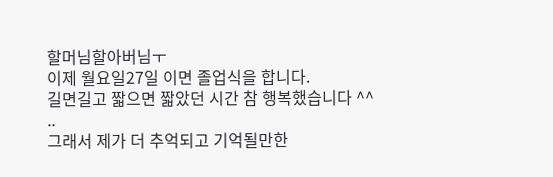할머님할아버님ㅜ
이제 월요일27일 이면 졸업식을 합니다.
길면길고 짧으면 짧았던 시간 참 행복했습니다 ^^
..
그래서 제가 더 추억되고 기억될만한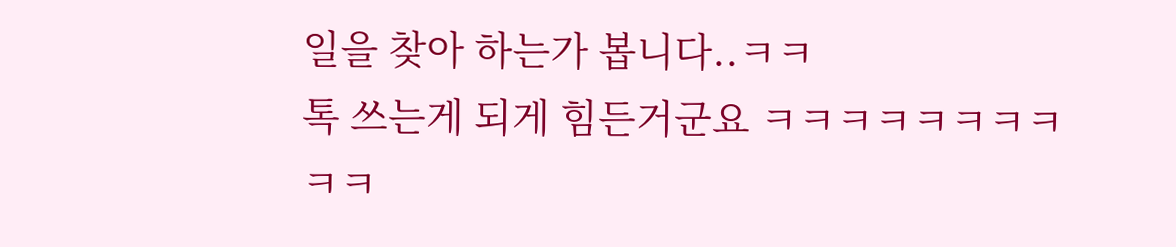일을 찾아 하는가 봅니다..ㅋㅋ
톡 쓰는게 되게 힘든거군요 ㅋㅋㅋㅋㅋㅋㅋㅋㅋㅋ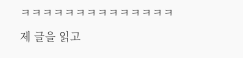ㅋㅋㅋㅋㅋㅋㅋㅋㅋㅋㅋㅋㅋㅋ
제 글을 읽고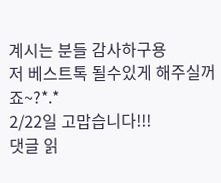계시는 분들 감사하구용
저 베스트톡 될수있게 해주실꺼죠~?*.*
2/22일 고맙습니다!!!
댓글 읽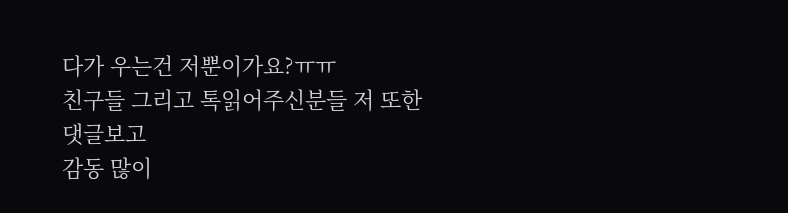다가 우는건 저뿐이가요?ㅠㅠ
친구들 그리고 톡읽어주신분들 저 또한 댓글보고
감동 많이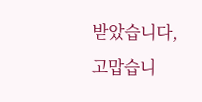받았습니다,
고맙습니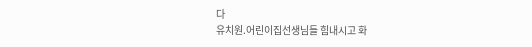다
유치원.어린이집선생님들 힘내시고 화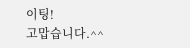이팅!
고맙습니다.^^